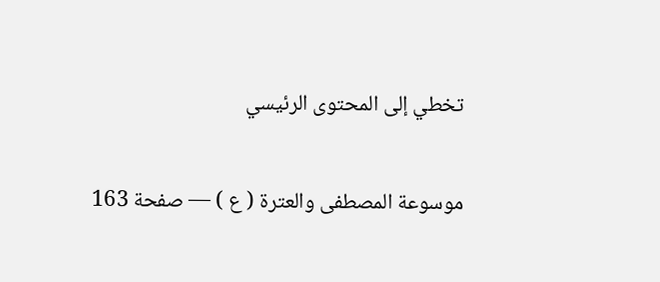تخطي إلى المحتوى الرئيسي

موسوعة المصطفى والعترة ( ع ) — صفحة 163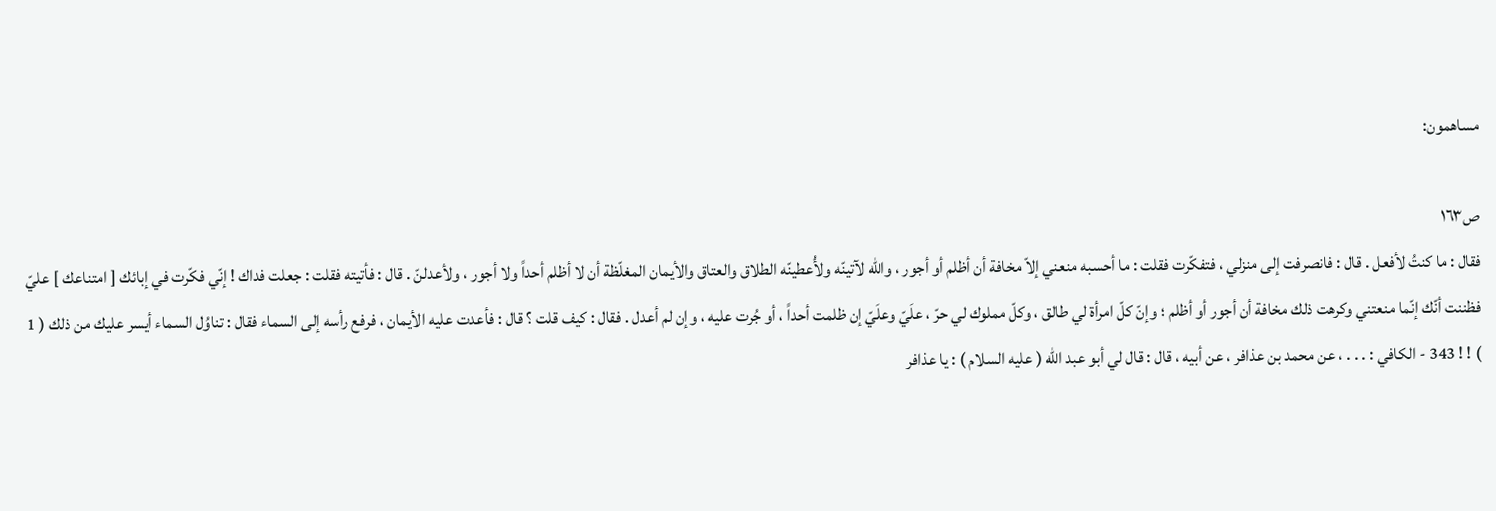مساهمون:

ص١٦٣
فقال : ما كنتُ لأفعل . قال : فانصرفت إلى منزلي ، فتفكّرت فقلت : ما أحسبه منعني إلاّ مخافة أن أظلم أو أجور ، واللّه لآتينّه ولأُعطينّه الطلاق والعتاق والأيمان المغلّظة أن لا أظلم أحداً ولا أجور ، ولأعدلنّ . قال : فأتيته فقلت : جعلت فداك ! إنّي فكّرت في إبائك [ امتناعك ] عليّ فظننت أنّك إنّما منعتني وكرهت ذلك مخافة أن أجور أو أظلم ؛ وإنّ كلّ امرأة لي طالق ، وكلّ مملوك لي حرّ ، علَيّ وعلَيّ إن ظلمت أحداً ، أو جُرت عليه ، وإن لم أعدل . فقال : كيف قلت ؟ قال : فأعدت عليه الأيمان ، فرفع رأسه إلى السماء فقال : تناوُل السماء أيسر عليك من ذلك ( 1 ) ! ! 343 - الكافي : . . . ، عن محمد بن عذافر ، عن أبيه ، قال : قال لي أبو عبد اللّه ( عليه السلام ) : يا عذافر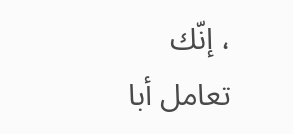، إنّك تعامل أبا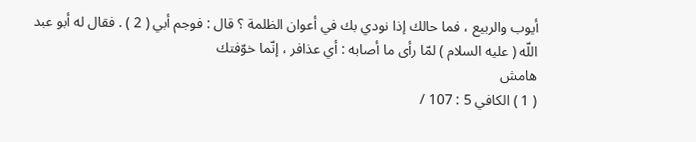أيوب والربيع ، فما حالك إذا نودي بك في أعوان الظلمة ؟ قال : فوجم أبي ( 2 ) . فقال له أبو عبد اللّه ( عليه السلام ) لمّا رأى ما أصابه : أي عذافر ، إنّما خوّفتك
هامش
( 1 ) الكافي 5 : 107 /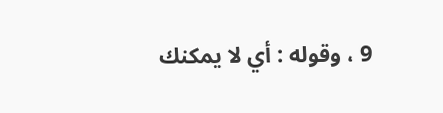9 ، وقوله : أي لا يمكنك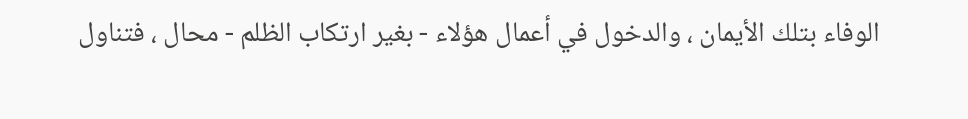الوفاء بتلك الأيمان ، والدخول في أعمال هؤلاء - بغير ارتكاب الظلم - محال ، فتناول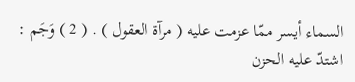السماء أيسر ممّا عزمت عليه ( مرآة العقول ) . ( 2 ) وَجَم : اشتدّ عليه الحزن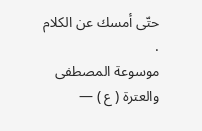حتّى أمسك عن الكلام .
موسوعة المصطفى والعترة ( ع ) —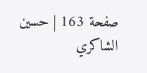صفحة 163 | حسين الشاكري